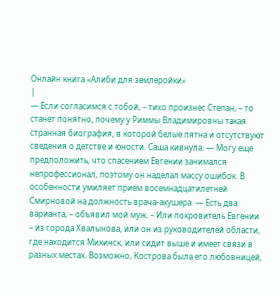Онлайн книга «Алиби для землеройки»
|
— Если согласимся с тобой, – тихо произнес Степан, – то станет понятно, почему у Риммы Владимировны такая странная биография, в которой белые пятна и отсутствуют сведения о детстве и юности. Саша кивнула: — Могу еще предположить, что спасением Евгении занимался непрофессионал, поэтому он наделал массу ошибок. В особенности умиляет прием восемнадцатилетней Смирновой на должность врача-акушера. — Есть два варианта, – объявил мой муж. – Или покровитель Евгении – из города Хвалынова, или он из руководителей области, где находится Михинск, или сидит выше и имеет связи в разных местах. Возможно, Кострова была его любовницей,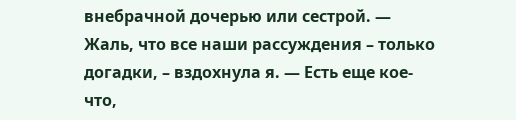внебрачной дочерью или сестрой. — Жаль, что все наши рассуждения – только догадки, – вздохнула я. — Есть еще кое-что,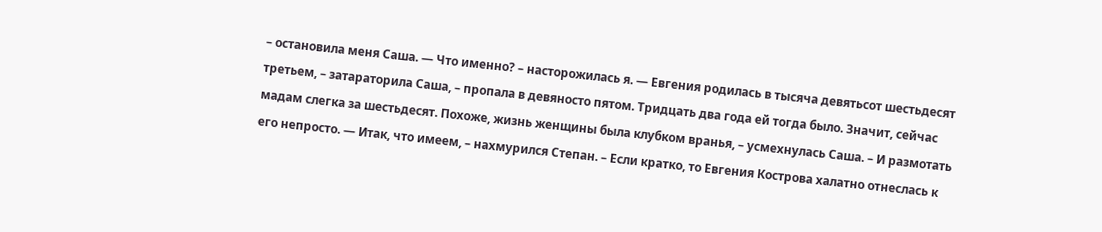– остановила меня Саша. — Что именно? – насторожилась я. — Евгения родилась в тысяча девятьсот шестьдесят третьем, – затараторила Саша, – пропала в девяносто пятом. Тридцать два года ей тогда было. Значит, сейчас мадам слегка за шестьдесят. Похоже, жизнь женщины была клубком вранья, – усмехнулась Саша. – И размотать его непросто. — Итак, что имеем, – нахмурился Степан. – Если кратко, то Евгения Кострова халатно отнеслась к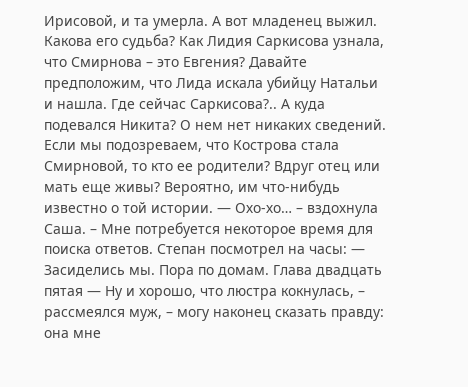Ирисовой, и та умерла. А вот младенец выжил. Какова его судьба? Как Лидия Саркисова узнала, что Смирнова – это Евгения? Давайте предположим, что Лида искала убийцу Натальи и нашла. Где сейчас Саркисова?.. А куда подевался Никита? О нем нет никаких сведений. Если мы подозреваем, что Кострова стала Смирновой, то кто ее родители? Вдруг отец или мать еще живы? Вероятно, им что-нибудь известно о той истории. — Охо-хо… – вздохнула Саша. – Мне потребуется некоторое время для поиска ответов. Степан посмотрел на часы: — Засиделись мы. Пора по домам. Глава двадцать пятая — Ну и хорошо, что люстра кокнулась, – рассмеялся муж, – могу наконец сказать правду: она мне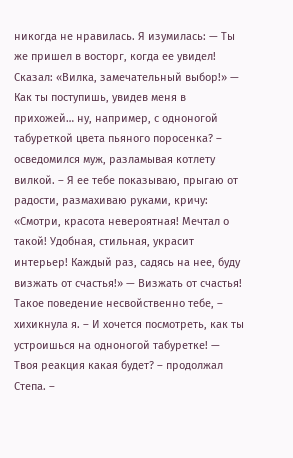никогда не нравилась. Я изумилась: — Ты же пришел в восторг, когда ее увидел! Сказал: «Вилка, замечательный выбор!» — Как ты поступишь, увидев меня в прихожей… ну, например, с одноногой табуреткой цвета пьяного поросенка? – осведомился муж, разламывая котлету вилкой. – Я ее тебе показываю, прыгаю от радости, размахиваю руками, кричу: «Смотри, красота невероятная! Мечтал о такой! Удобная, стильная, украсит интерьер! Каждый раз, садясь на нее, буду визжать от счастья!» — Визжать от счастья! Такое поведение несвойственно тебе, – хихикнула я. – И хочется посмотреть, как ты устроишься на одноногой табуретке! — Твоя реакция какая будет? – продолжал Степа. –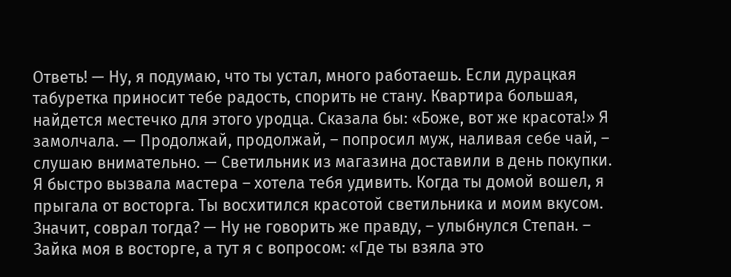Ответь! — Ну, я подумаю, что ты устал, много работаешь. Если дурацкая табуретка приносит тебе радость, спорить не стану. Квартира большая, найдется местечко для этого уродца. Сказала бы: «Боже, вот же красота!» Я замолчала. — Продолжай, продолжай, – попросил муж, наливая себе чай, – слушаю внимательно. — Светильник из магазина доставили в день покупки. Я быстро вызвала мастера – хотела тебя удивить. Когда ты домой вошел, я прыгала от восторга. Ты восхитился красотой светильника и моим вкусом. Значит, соврал тогда? — Ну не говорить же правду, – улыбнулся Степан. – Зайка моя в восторге, а тут я с вопросом: «Где ты взяла это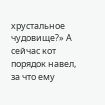хрустальное чудовище?» А сейчас кот порядок навел, за что ему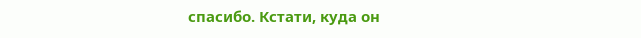спасибо. Кстати, куда он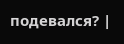подевался? |